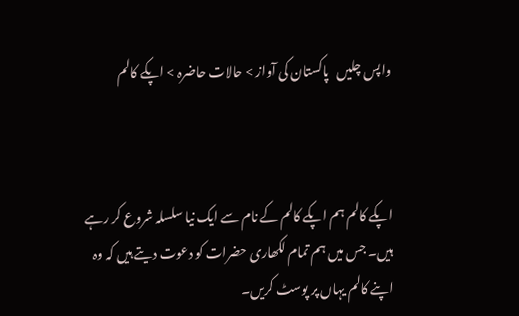واپس چلیں   پاکستان کی آواز > حالات حاضرہ > اپکے کالم



اپکے کالم ہم اپکے کالم کے نام سے ایک نیا سلسلہ شروع کر رہے ہیں۔ جس میں ہم تمام لکھاری حضرات کو دعوت دیتے ہیں کہ وہ اپنے کالم یہاں پر پوسٹ کریں۔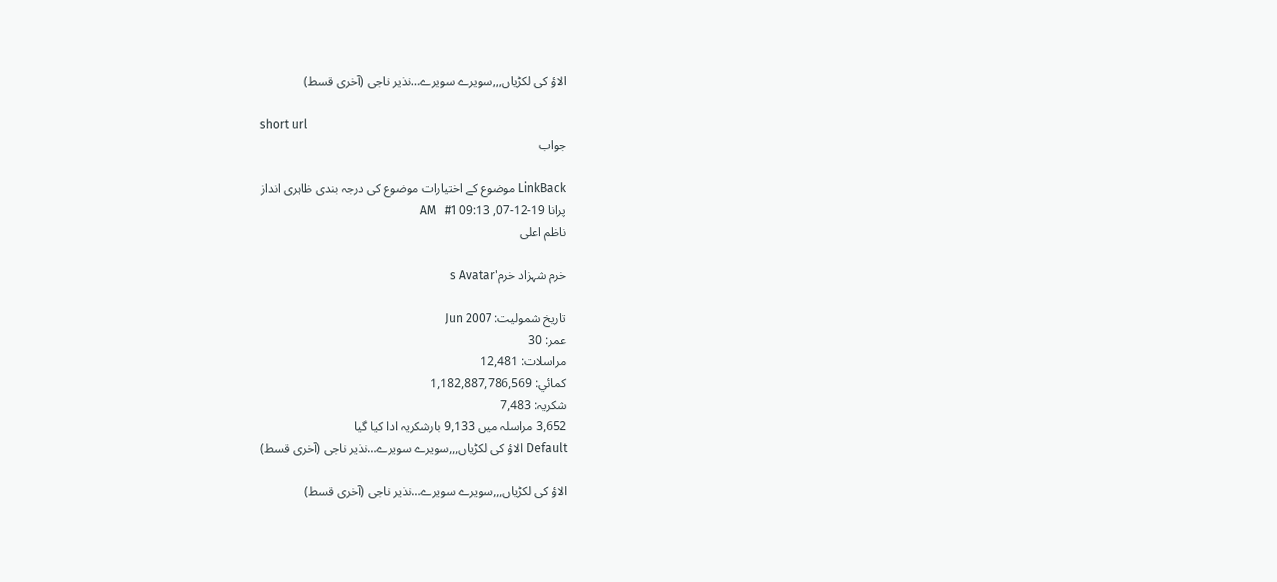الاؤ کی لکڑیاں,,,سویرے سویرے…نذیر ناجی (آخری قسط)

short url
جواب

LinkBack موضوع کے اختیارات موضوع کی درجہ بندی ظاہری انداز
پرانا 19-12-07, 09:13 AM   #1
ناظم اعلی

خرم شہزاد خرم's Avatar

تاریخ شمولیت: Jun 2007
عمر: 30
مراسلات: 12,481
کمائي: 1,182,887,786,569
شکریہ: 7,483
3,652 مراسلہ میں 9,133 بارشکریہ ادا کیا گیا
Default الاؤ کی لکڑیاں,,,سویرے سویرے…نذیر ناجی (آخری قسط)

الاؤ کی لکڑیاں,,,سویرے سویرے…نذیر ناجی (آخری قسط)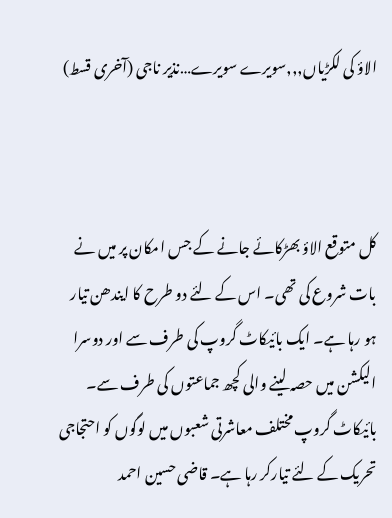الاؤ کی لکڑیاں,,,سویرے سویرے…نذیر ناجی (آخری قسط)



کل متوقع الاؤ بھڑکائے جانے کے جس امکان پر میں نے بات شروع کی تھی۔ اس کے لئے دو طرح کا ایندھن تیار ہو رہا ہے۔ ایک بائیکاٹ گروپ کی طرف سے اور دوسرا الیکشن میں حصہ لینے والی کچھ جماعتوں کی طرف سے۔ بائیکاٹ گروپ مختلف معاشرتی شعبوں میں لوگوں کو احتجاجی تحریک کے لئے تیارکر رہا ہے۔ قاضی حسین احمد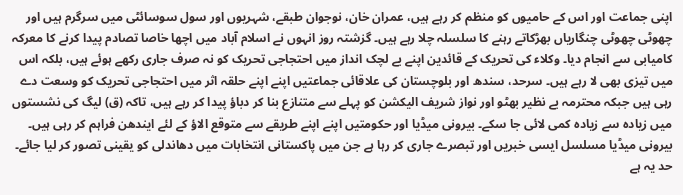اپنی جماعت اور اس کے حامیوں کو منظم کر رہے ہیں، عمران خان، نوجوان طبقے، شہریوں اور سول سوسائٹی میں سرگرم ہیں اور چھوٹی چھوٹی چنگاریاں بھڑکاتے رہنے کا سلسلہ چلا رہے ہیں۔ گزشتہ روز انہوں نے اسلام آباد میں اچھا خاصا تصادم پیدا کرنے کا معرکہ کامیابی سے انجام دیا۔ وکلاء کی تحریک کے قائدین اپنے بے لچک انداز میں احتجاجی تحریک کو نہ صرف جاری رکھے ہوئے ہیں، بلکہ اس میں تیزی بھی لا رہے ہیں۔ سرحد، سندھ اور بلوچستان کی علاقائی جماعتیں اپنے اپنے حلقہ اثر میں احتجاجی تحریک کو وسعت دے رہی ہیں جبکہ محترمہ بے نظیر بھٹو اور نواز شریف الیکشن کو پہلے سے متنازع بنا کر دباؤ پیدا کر رہے ہیں، تاکہ (ق) لیگ کی نشستوں میں زیادہ سے زیادہ کمی لائی جا سکے۔ بیرونی میڈیا اور حکومتیں اپنے اپنے طریقے سے متوقع الاؤ کے لئے ایندھن فراہم کر رہی ہیں۔ بیرونی میڈیا مسلسل ایسی خبریں اور تبصرے جاری کر رہا ہے جن میں پاکستانی انتخابات میں دھاندلی کو یقینی تصور کر لیا جائے۔ حد یہ ہے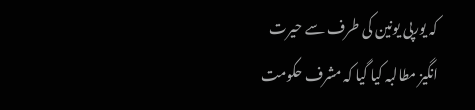کہ یورپی یونین کی طرف سے حیرت انگیز مطالبہ کیا گیا کہ مشرف حکومت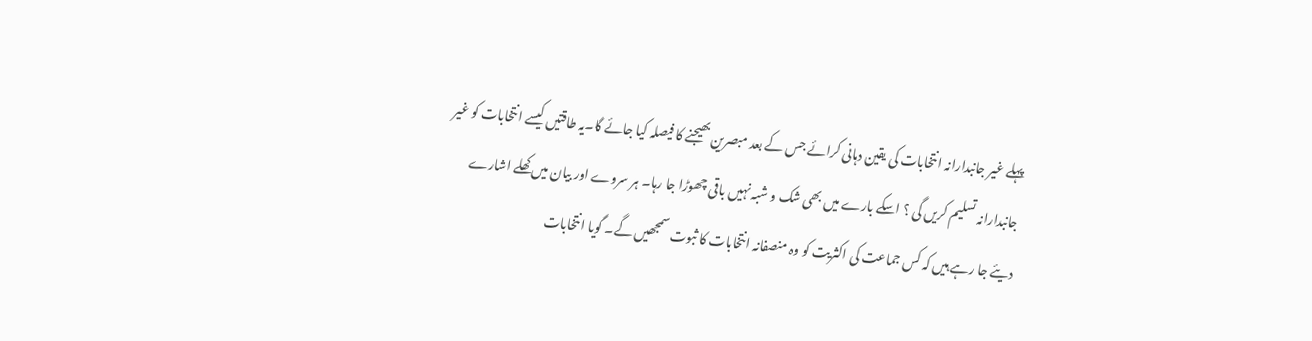پہلے غیر جانبدارانہ انتخابات کی یقین دہانی کرائے جس کے بعد مبصرین بھیجنے کا فیصلہ کیا جائے گا۔یہ طاقتیں کیسے انتخابات کو غیر جانبدارانہ تسلیم کریں گی ؟ اسکے بارے میں بھی شک و شبہ نہیں باقی چھوڑا جا رہا۔ ہر سروے اور بیان میں کھلے اشارے دیئے جا رہے ہیں کہ کس جماعت کی اکثریت کو وہ منصفانہ انتخابات کا ثبوت سمجھیں گے۔ گویا انتخابات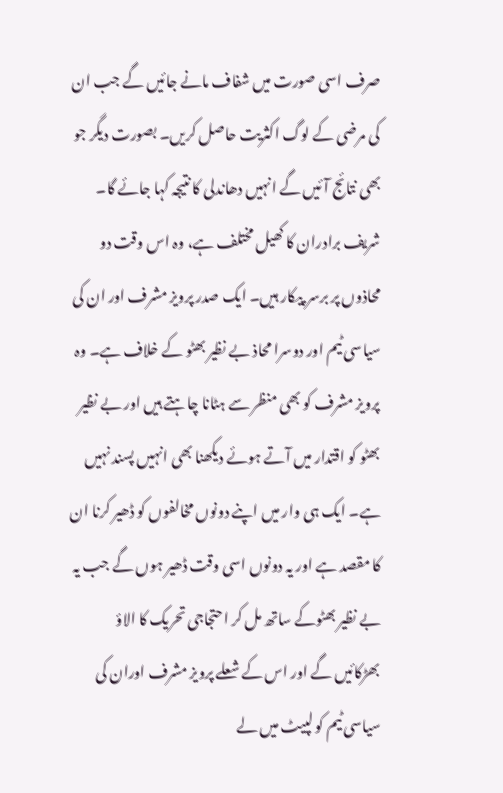صرف اسی صورت میں شفاف مانے جائیں گے جب ان کی مرضی کے لوگ اکثریت حاصل کریں۔ بصورت دیگر جو بھی نتائج آئیں گے انہیں دھاندلی کا نتیجہ کہا جائے گا۔ شریف برادران کا کھیل مختلف ہے، وہ اس وقت دو محاذوں پر برسر پیکار ہیں۔ ایک صدر پرویز مشرف اور ان کی سیاسی ٹیم اور دوسرا محاذ بے نظیر بھٹو کے خلاف ہے۔ وہ پرویز مشرف کو بھی منظر سے ہٹانا چاہتے ہیں اور بے نظیر بھٹو کو اقتدار میں آتے ہوئے دیکھنا بھی انہیں پسند نہیں ہے۔ ایک ہی وار میں اپنے دونوں مخالفوں کو ڈھیر کرنا ان کا مقصد ہے اور یہ دونوں اسی وقت ڈھیر ہوں گے جب یہ بے نظیر بھٹوکے ساتھ مل کر احتجاجی تحریک کا الاؤ بھڑکائیں گے اور اس کے شعلے پرویز مشرف اوران کی سیاسی ٹیم کو لپیٹ میں لے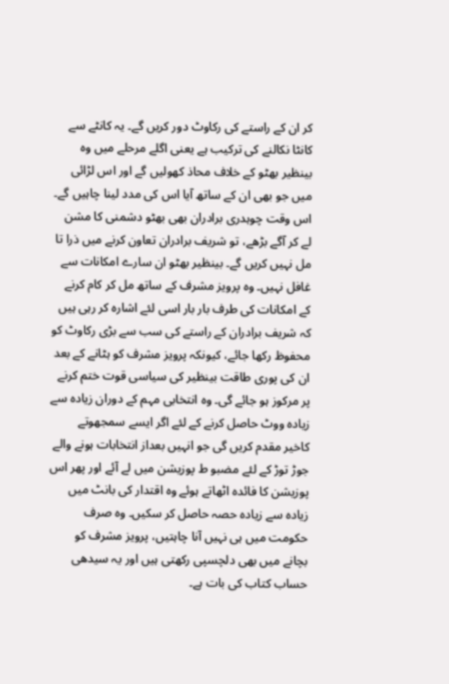کر ان کے راستے کی رکاوٹ دور کریں گے۔ یہ کانٹے سے کانٹا نکالنے کی ترکیب ہے یعنی اگلے مرحلے میں وہ بینظیر بھٹو کے خلاف محاذ کھولیں گے اور اس لڑائی میں جو بھی ان کے ساتھ آیا اس کی مدد لینا چاہیں گے۔ اس وقت چوہدری برادران بھی بھٹو دشمنی کا مشن لے کر آگے بڑھے، تو شریف برادران تعاون کرنے میں ذرا تا مل نہیں کریں گے۔ بینظیر بھٹو ان سارے امکانات سے غافل نہیں۔ وہ پرویز مشرف کے ساتھ مل کر کام کرنے کے امکانات کی طرف بار بار اسی لئے اشارہ کر رہی ہیں کہ شریف برادران کے راستے کی سب سے بڑی رکاوٹ کو محفوظ رکھا جائے، کیونکہ پرویز مشرف کو ہٹانے کے بعد ان کی پوری طاقت بینظیر کی سیاسی قوت ختم کرنے پر مرکوز ہو جائے گی۔ وہ انتخابی مہم کے دوران زیادہ سے زیادہ ووٹ حاصل کرنے کے لئے اگر ایسے سمجھوتے کاخیر مقدم کریں گی جو انہیں بعداز انتخابات ہونے والے جوڑ توڑ کے لئے مضبو ط پوزیشن میں لے آئے اور پھر اس پوزیشن کا فائدہ اٹھاتے ہوئے وہ اقتدار کی بانٹ میں زیادہ سے زیادہ حصہ حاصل کر سکیں۔ وہ صرف حکومت میں ہی نہیں آنا چاہتیں، پرویز مشرف کو بچانے میں بھی دلچسپی رکھتی ہیں اور یہ سیدھی حساب کتاب کی بات ہے۔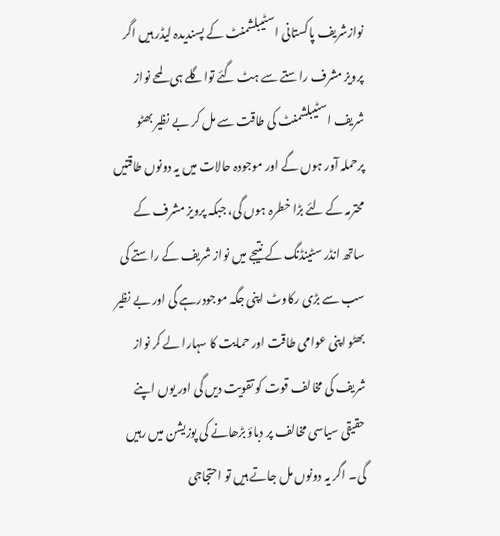نوازشریف پاکستانی اسٹیبلشمنٹ کے پسندیدہ لیڈر ہیں اگر پرویز مشرف راستے سے ہٹ گئے تواگلے ہی لمحے نواز شریف اسٹیبلشمنٹ کی طاقت سے مل کر بے نظیر بھٹو پرحملہ آور ہوں گے اور موجودہ حالات میں یہ دونوں طاقتیں محترمہ کے لئے بڑا خطرہ ہوں گی، جبکہ پرویز مشرف کے ساتھ انڈر سٹینڈنگ کے نتیجے میں نواز شریف کے راستے کی سب سے بڑی رکاوٹ اپنی جگہ موجودرہے گی اور بے نظیر بھٹو اپنی عوامی طاقت اور حمایت کا سہارا لے کر نواز شریف کی مخالف قوت کو تقویت دیں گی اور یوں اپنے حقیقی سیاسی مخالف پر دباؤ بڑھانے کی پوزیشن میں رہیں گی۔ اگر یہ دونوں مل جاتے ہیں تو احتجاجی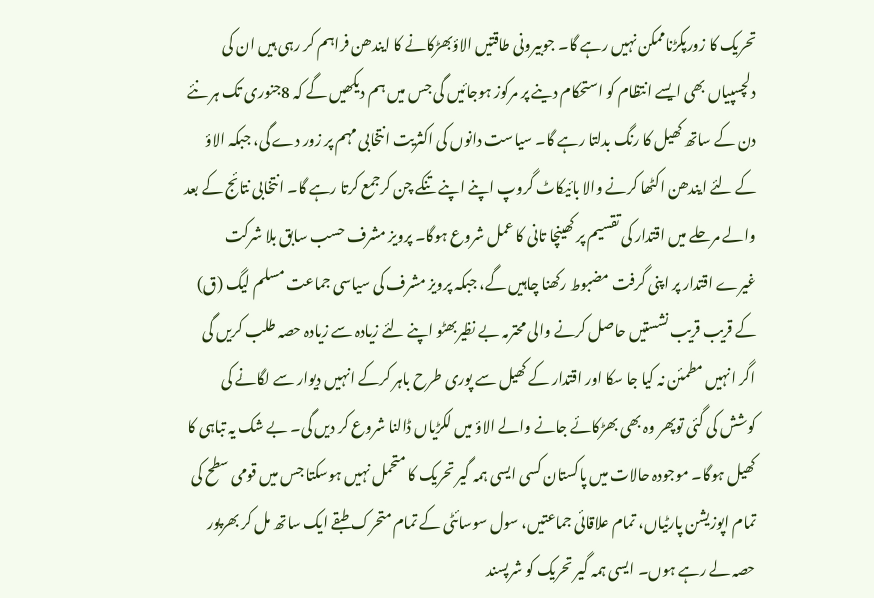تحریک کا زورپکڑناممکن نہیں رہے گا۔ جوبیرونی طاقتیں الاؤبھڑکانے کا ایندھن فراہم کر رہی ہیں ان کی دلچسپیاں بھی ایسے انتظام کو استحکام دینے پر مرکوز ہوجائیں گی جس میں ہم دیکھیں گے کہ 8جنوری تک ہر نئے دن کے ساتھ کھیل کا رنگ بدلتا رہے گا۔ سیاست دانوں کی اکثریت انتخابی مہم پر زور دے گی، جبکہ الاؤ کے لئے ایندھن اکٹھا کرنے والا بائیکاٹ گروپ اپنے اپنے تنکے چن کرجمع کرتا رہے گا۔ انتخابی نتائج کے بعد والے مرحلے میں اقتدار کی تقسیم پر کھینچا تانی کا عمل شروع ہوگا۔ پرویز مشرف حسب سابق بلا شرکت غیرے اقتدار پر اپنی گرفت مضبوط رکھنا چاہیں گے، جبکہ پرویز مشرف کی سیاسی جماعت مسلم لیگ (ق) کے قریب قریب نشستیں حاصل کرنے والی محترمہ بے نظیربھٹو اپنے لئے زیادہ سے زیادہ حصہ طلب کریں گی اگر انہیں مطمئن نہ کیا جا سکا اور اقتدار کے کھیل سے پوری طرح باہر کرکے انہیں دیوار سے لگانے کی کوشش کی گئی توپھر وہ بھی بھڑکائے جانے والے الاؤ میں لکڑیاں ڈالنا شروع کر دیں گی۔ بے شک یہ تباہی کا کھیل ہوگا۔ موجودہ حالات میں پاکستان کسی ایسی ہمہ گیر تحریک کا متحمل نہیں ہوسکتا جس میں قومی سطح کی تمام اپوزیشن پارٹیاں، تمام علاقائی جماعتیں، سول سوسائٹی کے تمام متحرک طبقے ایک ساتھ مل کر بھرپور حصہ لے رہے ہوں۔ ایسی ہمہ گیر تحریک کو شرپسند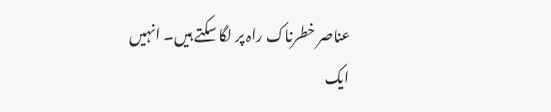عناصر خطرناک راہ پر لگا سکتے ہیں۔ انہیں ایک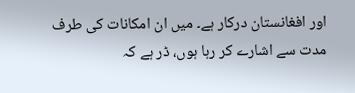اور افغانستان درکار ہے۔ میں ان امکانات کی طرف مدت سے اشارے کر رہا ہوں، ڈر ہے کہ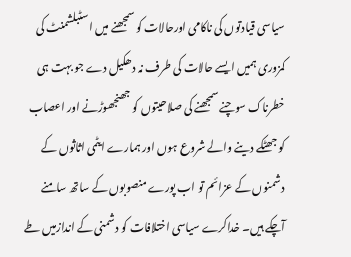سیاسی قیادتوں کی ناکامی اورحالات کو سمجھنے میں اسٹبلشمنٹ کی کمزوری ہمیں ایسے حالات کی طرف نہ دھکیل دے جو بہت ہی خطرناک سوچنے سمجھنے کی صلاحیتوں کو جھنجھوڑنے اور اعصاب کو جھٹکے دینے والے شروع ہوں اور ہمارے ایٹمی اثاثوں کے دشمنوں کے عزائم تو اب پورے منصوبوں کے ساتھ سامنے آچکے ہیں۔ خداکرے سیاسی اختلافات کو دشمنی کے اندازمیں طے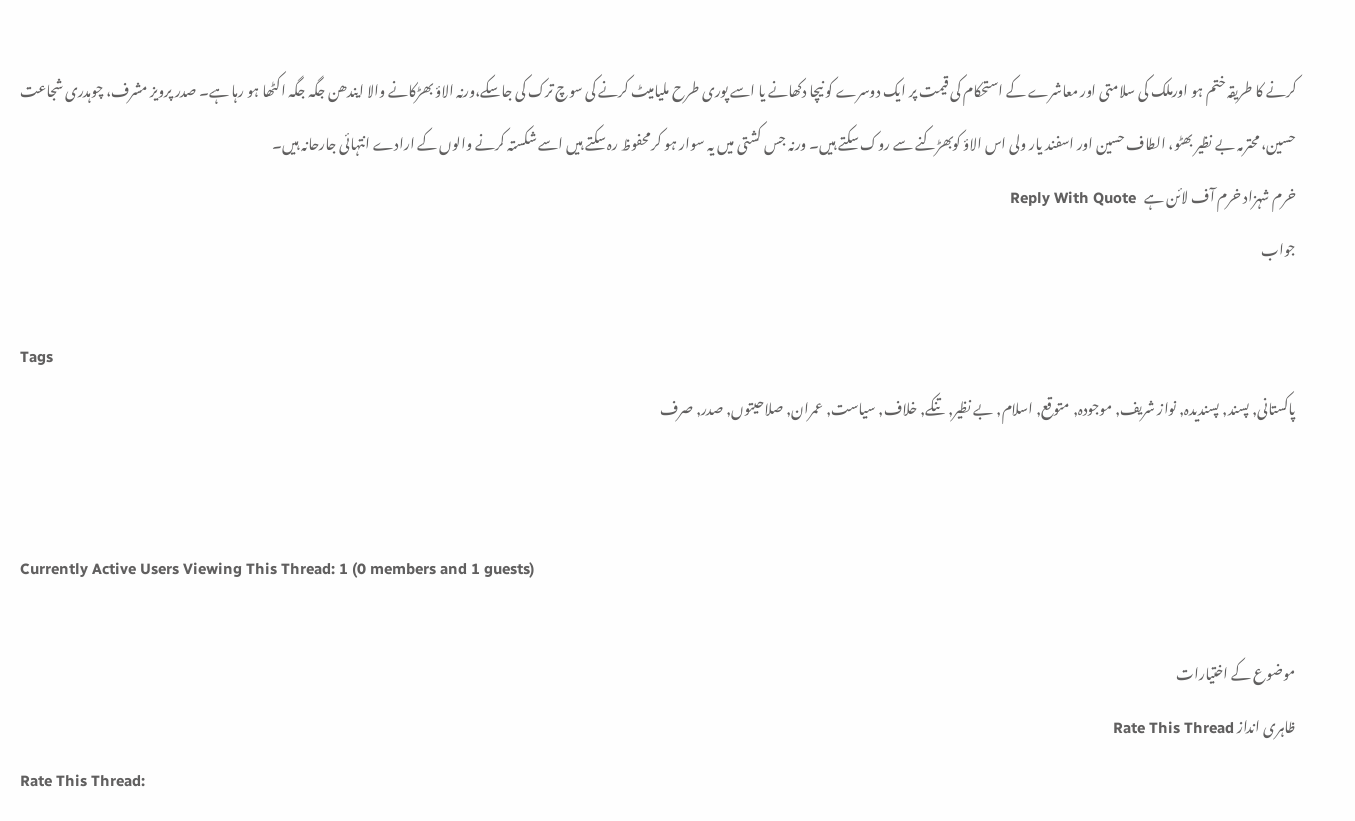کرنے کا طریقہ ختم ہو اورملک کی سلامتی اور معاشرے کے استحکام کی قیمت پر ایک دوسرے کو نیچا دکھانے یا اسے پوری طرح ملیامیٹ کرنے کی سوچ ترک کی جاسکے،ورنہ الاؤ بھڑکانے والا ایندھن جگہ جگہ اکٹھا ہو رہا ہے۔ صدر پرویز مشرف، چوہدری شجاعت حسین، محترمہ بے نظیر بھٹو، الطاف حسین اور اسفند یار ولی اس الاؤ کوبھڑکنے سے روک سکتے ہیں۔ ورنہ جس کشتی میں یہ سوار ہو کر محفوظ رہ سکتے ہیں اسے شکستہ کرنے والوں کے ارادے انتہائی جارحانہ ہیں۔
خرم شہزاد خرم آف لائن ہے   Reply With Quote
جواب

Tags
پاکستانی, پسند, پسندیدہ, نواز شریف, موجودہ, متوقع, اسلام, بے نظیر, تنکے, خلاف, سیاست, عمران, صلاحیتوں, صدر, صرف


Currently Active Users Viewing This Thread: 1 (0 members and 1 guests)

موضوع کے اختیارات
ظاہری انداز Rate This Thread
Rate This Thread: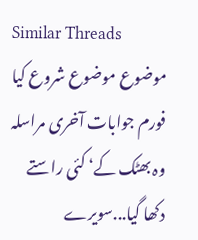Similar Threads
موضوع موضوع شروع کیا فورم جوابات آخری مراسلہ
وہ بھٹک کے‘ کئی راستے دکھا گیا...سویرے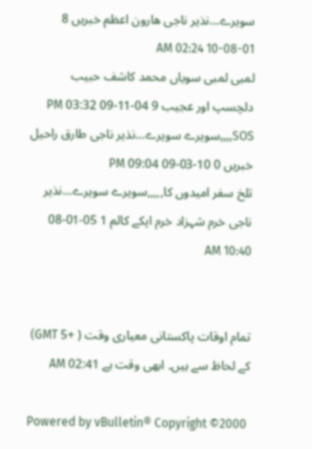سویرے…نذیر ناجی ھارون اعظم خبریں 8 01-08-10 02:24 AM
لمبی لمبی سویاں محمد کاشف حبیب دلچسپ اور عجیب 9 04-11-09 03:32 PM
SOS,,,,سویرے سویرے…نذیر ناجی طارق راحیل خبریں 0 10-03-09 09:04 PM
تلخ سفر امیدوں کا,,,,,سویرے سویرے…نذیر ناجی خرم شہزاد خرم اپکے کالم 1 05-01-08 10:40 AM


تمام اوقات پاکستانی معیاری وقت ( +5 GMT) کے لحاظ سے ہیں۔ ابھی وقت ہے 02:41 AM

Powered by vBulletin® Copyright ©2000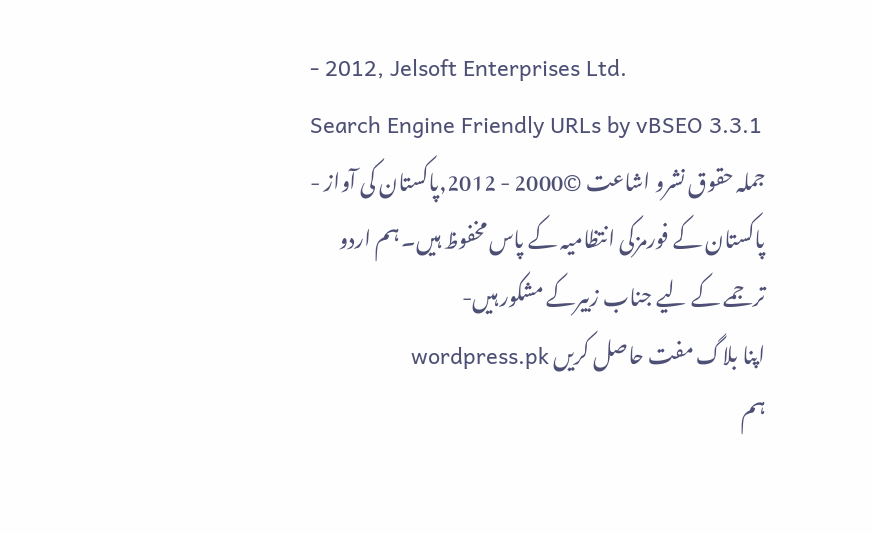- 2012, Jelsoft Enterprises Ltd.
Search Engine Friendly URLs by vBSEO 3.3.1
جملہ حقوق نشرو اشاعت ©2000 - 2012,پاکستان کی آواز - پاکستان کے فورمزکی انتظامیہ کے پاس مخفوظ ہیں۔ ہم اردو ترجمے کے لیے جناب زبیرکے مشکور ہیں-
اپنا بلاگ مفت حاصل کریں wordpress.pk
ہم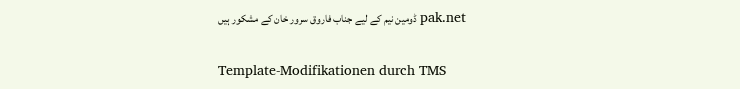pak.net ڈومین نیم کے لیے جناب فاروق سرور خان کے مشکور ہیں

Template-Modifikationen durch TMS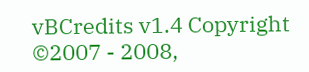vBCredits v1.4 Copyright ©2007 - 2008,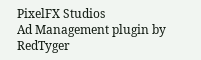PixelFX Studios
Ad Management plugin by RedTyger